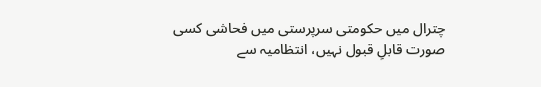چترال میں حکومتی سرپرستی میں فحاشی کسی صورت قابلِ قبول نہیں، انتظامیہ سے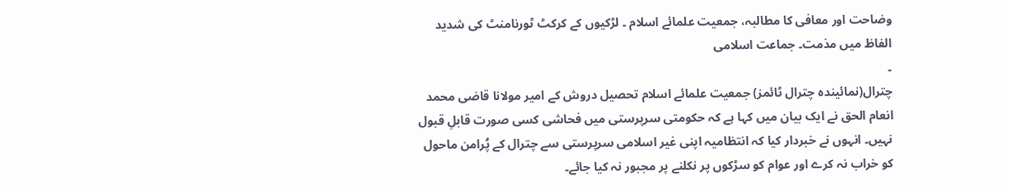وضاحت اور معافی کا مطالبہ، جمعیت علمائے اسلام ۔ لڑکیوں کے کرکٹ ٹورنامنٹ کی شدید الفاظ میں مذمت۔ جماعت اسلامی
۔
چترال(نمائیندہ چترال ٹائمز) جمعیت علمائے اسلام تحصیل دروش کے امیر مولانا قاضی محمد انعام الحق نے ایک بیان میں کہا ہے کہ حکومتی سرپرستی میں فحاشی کسی صورت قابلِ قبول نہیں۔ انہوں نے خبردار کیا کہ انتظامیہ اپنی غیر اسلامی سرپرستی سے چترال کے پُرامن ماحول کو خراب نہ کرے اور عوام کو سڑکوں پر نکلنے پر مجبور نہ کیا جائے۔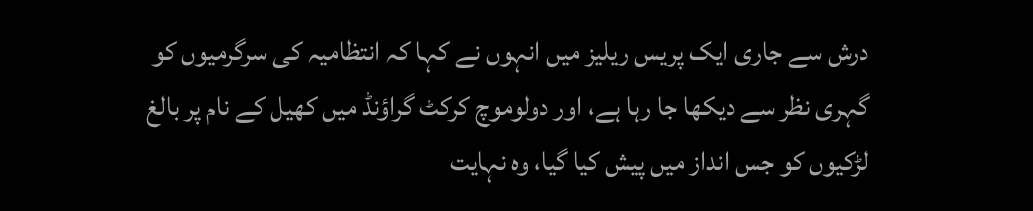درش سے جاری ایک پریس ریلیز میں انہوں نے کہا کہ انتظامیہ کی سرگرمیوں کو گہری نظر سے دیکھا جا رہا ہے، اور دولوموچ کرکٹ گراؤنڈ میں کھیل کے نام پر بالغ لڑکیوں کو جس انداز میں پیش کیا گیا، وہ نہایت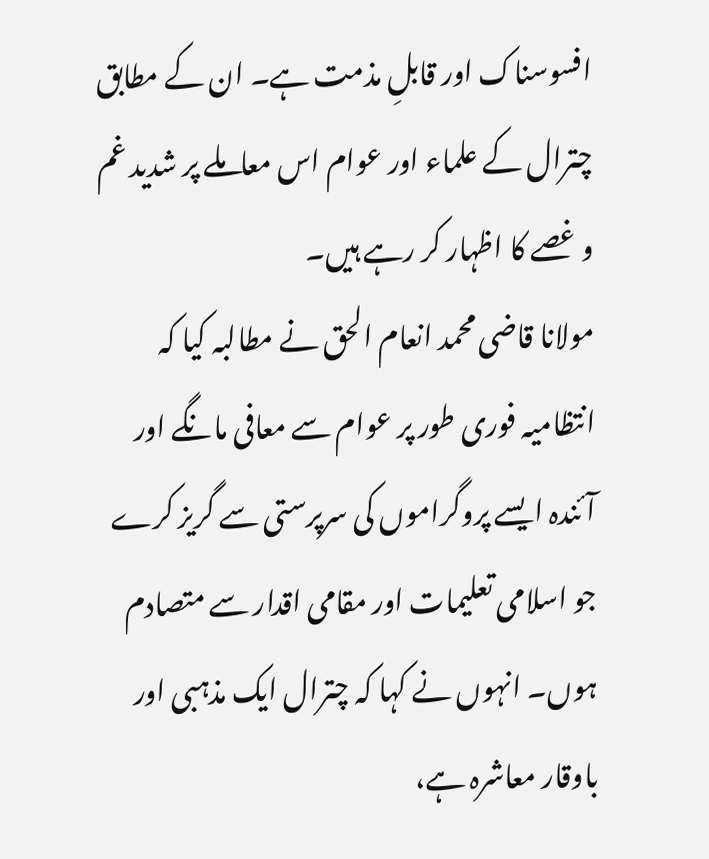افسوسناک اور قابلِ مذمت ہے۔ ان کے مطابق چترال کے علماء اور عوام اس معاملے پر شدید غم و غصے کا اظہار کر رہے ہیں۔
مولانا قاضی محمد انعام الحق نے مطالبہ کیا کہ انتظامیہ فوری طور پر عوام سے معافی مانگے اور آئندہ ایسے پروگراموں کی سرپرستی سے گریز کرے جو اسلامی تعلیمات اور مقامی اقدار سے متصادم ہوں۔ انہوں نے کہا کہ چترال ایک مذہبی اور باوقار معاشرہ ہے،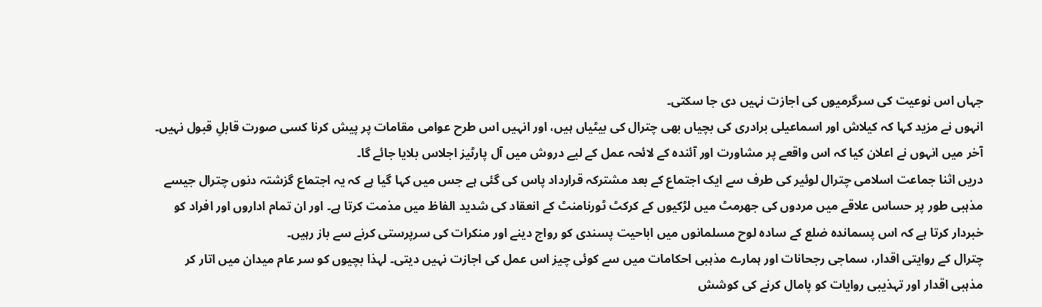جہاں اس نوعیت کی سرگرمیوں کی اجازت نہیں دی جا سکتی۔
انہوں نے مزید کہا کہ کیلاش اور اسماعیلی برادری کی بچیاں بھی چترال کی بیٹیاں ہیں، اور انہیں اس طرح عوامی مقامات پر پیش کرنا کسی صورت قابلِ قبول نہیں۔
آخر میں انہوں نے اعلان کیا کہ اس واقعے پر مشاورت اور آئندہ کے لائحہ عمل کے لیے دروش میں آل پارٹیز اجلاس بلایا جائے گا۔
دریں اثنا جماعت اسلامی چترال لوئیر کی طرف سے ایک اجتماع کے بعد مشترکہ قرارداد پاس کی گئی ہے جس میں کہا گیا ہے کہ یہ اجتماع گزشتہ دنوں چترال جیسے مذہبی طور پر حساس علاقے میں مردوں کی جھرمٹ میں لڑکیوں کے کرکٹ ٹورنامنٹ کے انعقاد کی شدید الفاظ میں مذمت کرتا ہے۔ اور ان تمام اداروں اور افراد کو خبردار کرتا ہے کہ اس پسماندہ ضلع کے سادہ لوح مسلمانوں میں اباحیت پسندی کو رواج دینے اور منکرات کی سرپرستی کرنے سے باز رہیں۔
چترال کے روایتی اقدار، سماجی رجحانات اور ہمارے مذہبی احکامات میں سے کوئی چیز اس عمل کی اجازت نہیں دیتی۔ لہذا بچیوں کو سر عام میدان میں اتار کر مذہبی اقدار اور تہذیبی روایات کو پامال کرنے کی کوشش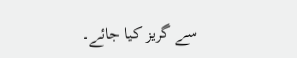سے گریز کیا جائے۔